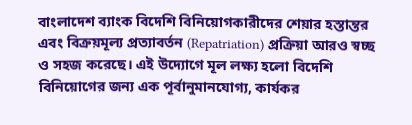বাংলাদেশ ব্যাংক বিদেশি বিনিয়োগকারীদের শেয়ার হস্তান্তর এবং বিক্রয়মূল্য প্রত্যাবর্তন (Repatriation) প্রক্রিয়া আরও স্বচ্ছ ও সহজ করেছে। এই উদ্যোগে মূল লক্ষ্য হলো বিদেশি বিনিয়োগের জন্য এক পূর্বানুমানযোগ্য, কার্যকর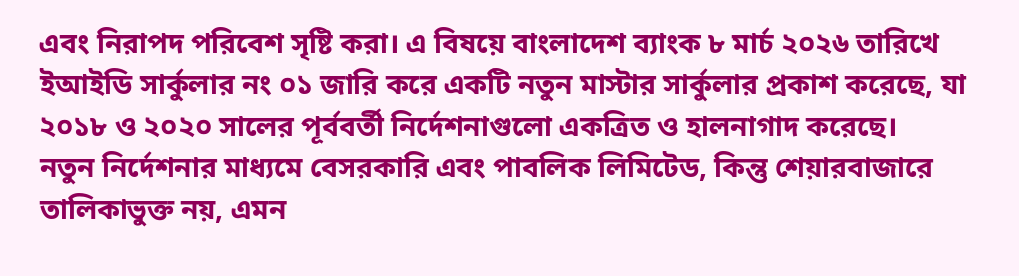এবং নিরাপদ পরিবেশ সৃষ্টি করা। এ বিষয়ে বাংলাদেশ ব্যাংক ৮ মার্চ ২০২৬ তারিখে ইআইডি সার্কুলার নং ০১ জারি করে একটি নতুন মাস্টার সার্কুলার প্রকাশ করেছে, যা ২০১৮ ও ২০২০ সালের পূর্ববর্তী নির্দেশনাগুলো একত্রিত ও হালনাগাদ করেছে।
নতুন নির্দেশনার মাধ্যমে বেসরকারি এবং পাবলিক লিমিটেড, কিন্তু শেয়ারবাজারে তালিকাভুক্ত নয়, এমন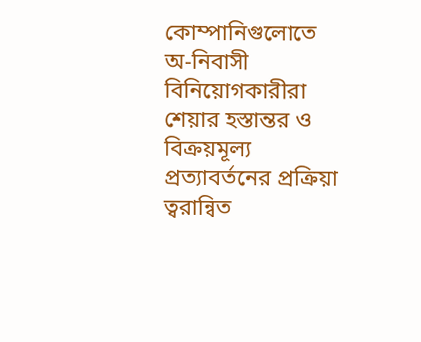কোম্পানিগুলোতে অ-নিবাসী বিনিয়োগকারীরা শেয়ার হস্তান্তর ও বিক্রয়মূল্য প্রত্যাবর্তনের প্রক্রিয়া ত্বরান্বিত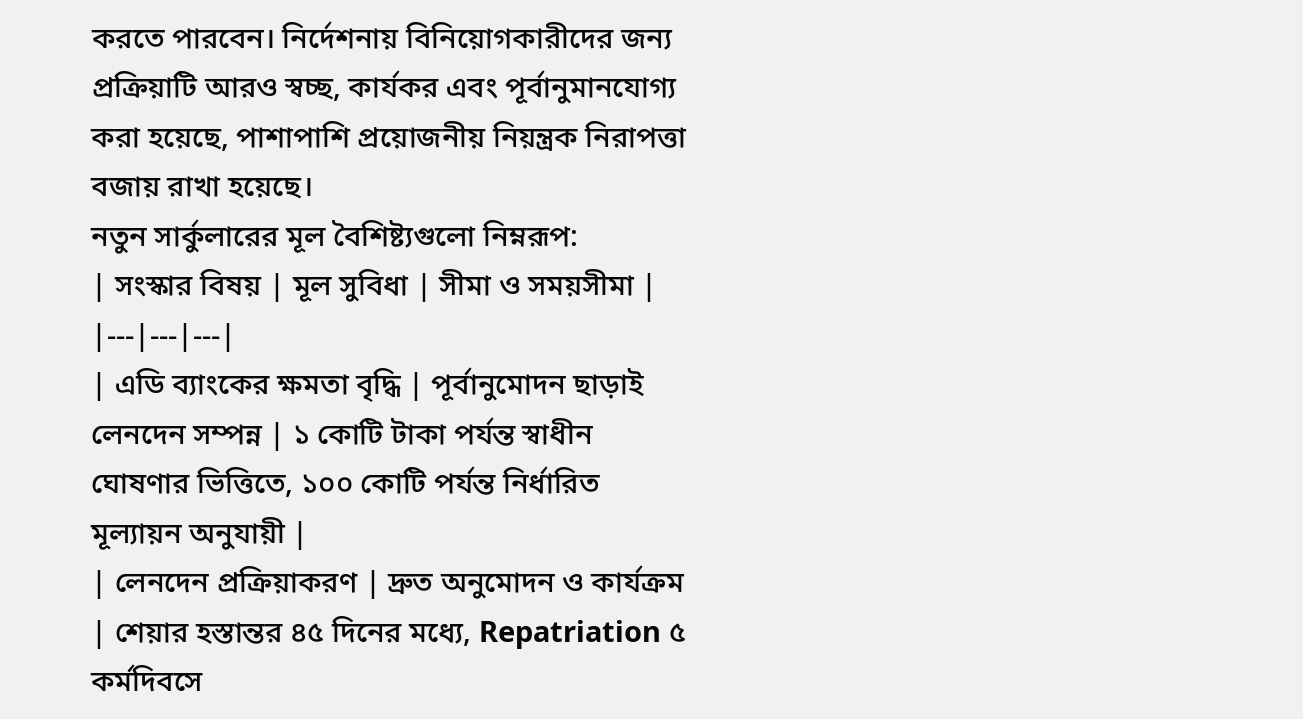করতে পারবেন। নির্দেশনায় বিনিয়োগকারীদের জন্য প্রক্রিয়াটি আরও স্বচ্ছ, কার্যকর এবং পূর্বানুমানযোগ্য করা হয়েছে, পাশাপাশি প্রয়োজনীয় নিয়ন্ত্রক নিরাপত্তা বজায় রাখা হয়েছে।
নতুন সার্কুলারের মূল বৈশিষ্ট্যগুলো নিম্নরূপ:
| সংস্কার বিষয় | মূল সুবিধা | সীমা ও সময়সীমা |
|---|---|---|
| এডি ব্যাংকের ক্ষমতা বৃদ্ধি | পূর্বানুমোদন ছাড়াই লেনদেন সম্পন্ন | ১ কোটি টাকা পর্যন্ত স্বাধীন ঘোষণার ভিত্তিতে, ১০০ কোটি পর্যন্ত নির্ধারিত মূল্যায়ন অনুযায়ী |
| লেনদেন প্রক্রিয়াকরণ | দ্রুত অনুমোদন ও কার্যক্রম | শেয়ার হস্তান্তর ৪৫ দিনের মধ্যে, Repatriation ৫ কর্মদিবসে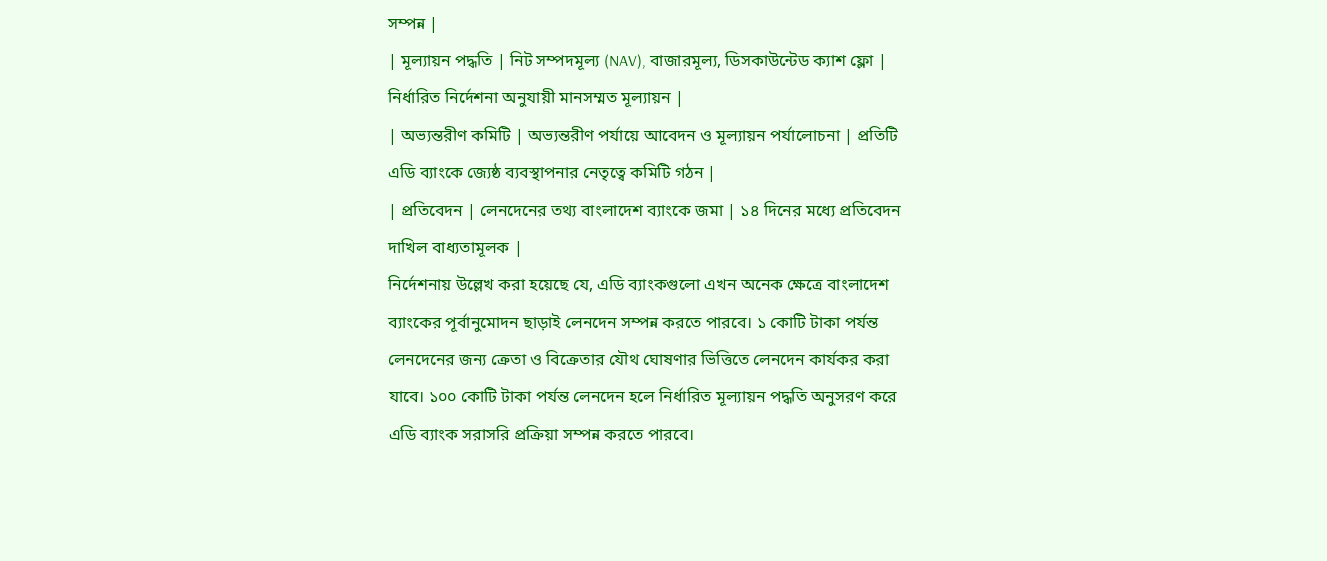সম্পন্ন |
| মূল্যায়ন পদ্ধতি | নিট সম্পদমূল্য (NAV), বাজারমূল্য, ডিসকাউন্টেড ক্যাশ ফ্লো | নির্ধারিত নির্দেশনা অনুযায়ী মানসম্মত মূল্যায়ন |
| অভ্যন্তরীণ কমিটি | অভ্যন্তরীণ পর্যায়ে আবেদন ও মূল্যায়ন পর্যালোচনা | প্রতিটি এডি ব্যাংকে জ্যেষ্ঠ ব্যবস্থাপনার নেতৃত্বে কমিটি গঠন |
| প্রতিবেদন | লেনদেনের তথ্য বাংলাদেশ ব্যাংকে জমা | ১৪ দিনের মধ্যে প্রতিবেদন দাখিল বাধ্যতামূলক |
নির্দেশনায় উল্লেখ করা হয়েছে যে, এডি ব্যাংকগুলো এখন অনেক ক্ষেত্রে বাংলাদেশ ব্যাংকের পূর্বানুমোদন ছাড়াই লেনদেন সম্পন্ন করতে পারবে। ১ কোটি টাকা পর্যন্ত লেনদেনের জন্য ক্রেতা ও বিক্রেতার যৌথ ঘোষণার ভিত্তিতে লেনদেন কার্যকর করা যাবে। ১০০ কোটি টাকা পর্যন্ত লেনদেন হলে নির্ধারিত মূল্যায়ন পদ্ধতি অনুসরণ করে এডি ব্যাংক সরাসরি প্রক্রিয়া সম্পন্ন করতে পারবে।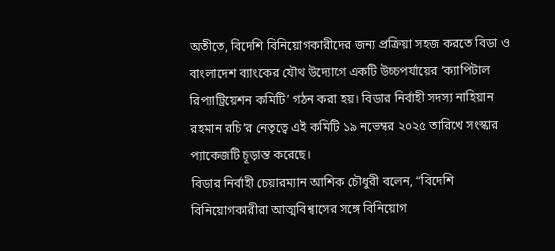অতীতে, বিদেশি বিনিয়োগকারীদের জন্য প্রক্রিয়া সহজ করতে বিডা ও বাংলাদেশ ব্যাংকের যৌথ উদ্যোগে একটি উচ্চপর্যায়ের ‘ক্যাপিটাল রিপ্যাট্রিয়েশন কমিটি’ গঠন করা হয়। বিডার নির্বাহী সদস্য নাহিয়ান রহমান রচি’র নেতৃত্বে এই কমিটি ১৯ নভেম্বর ২০২৫ তারিখে সংস্কার প্যাকেজটি চূড়ান্ত করেছে।
বিডার নির্বাহী চেয়ারম্যান আশিক চৌধুরী বলেন, “বিদেশি বিনিয়োগকারীরা আত্মবিশ্বাসের সঙ্গে বিনিয়োগ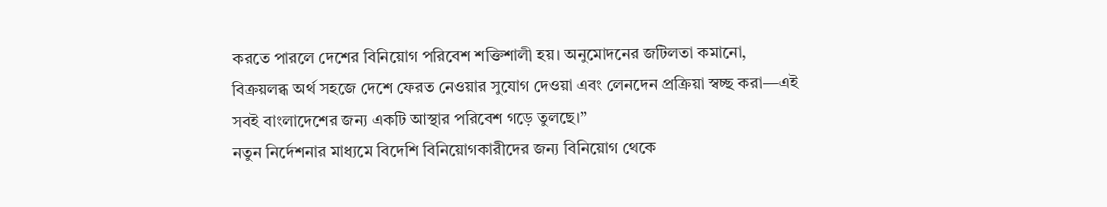করতে পারলে দেশের বিনিয়োগ পরিবেশ শক্তিশালী হয়। অনুমোদনের জটিলতা কমানো, বিক্রয়লব্ধ অর্থ সহজে দেশে ফেরত নেওয়ার সুযোগ দেওয়া এবং লেনদেন প্রক্রিয়া স্বচ্ছ করা—এই সবই বাংলাদেশের জন্য একটি আস্থার পরিবেশ গড়ে তুলছে।”
নতুন নির্দেশনার মাধ্যমে বিদেশি বিনিয়োগকারীদের জন্য বিনিয়োগ থেকে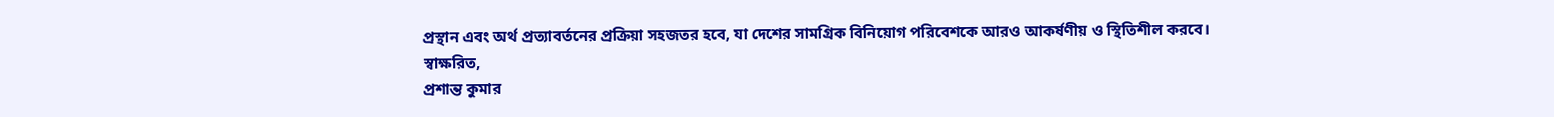প্রস্থান এবং অর্থ প্রত্যাবর্তনের প্রক্রিয়া সহজতর হবে, যা দেশের সামগ্রিক বিনিয়োগ পরিবেশকে আরও আকর্ষণীয় ও স্থিতিশীল করবে।
স্বাক্ষরিত,
প্রশান্ত কুমার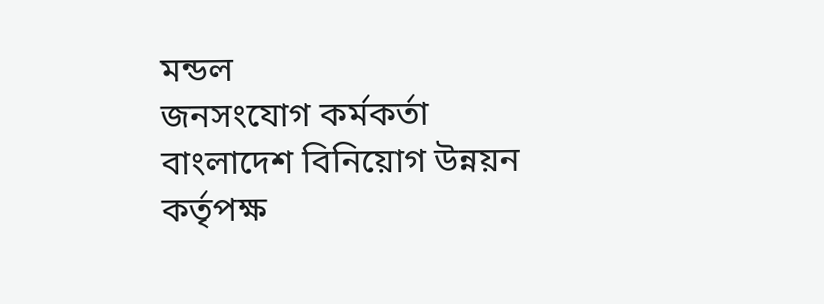মন্ডল
জনসংযোগ কর্মকর্তা
বাংলাদেশ বিনিয়োগ উন্নয়ন কর্তৃপক্ষ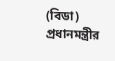(বিডা)
প্রধানমন্ত্রীর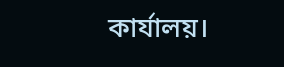কার্যালয়।